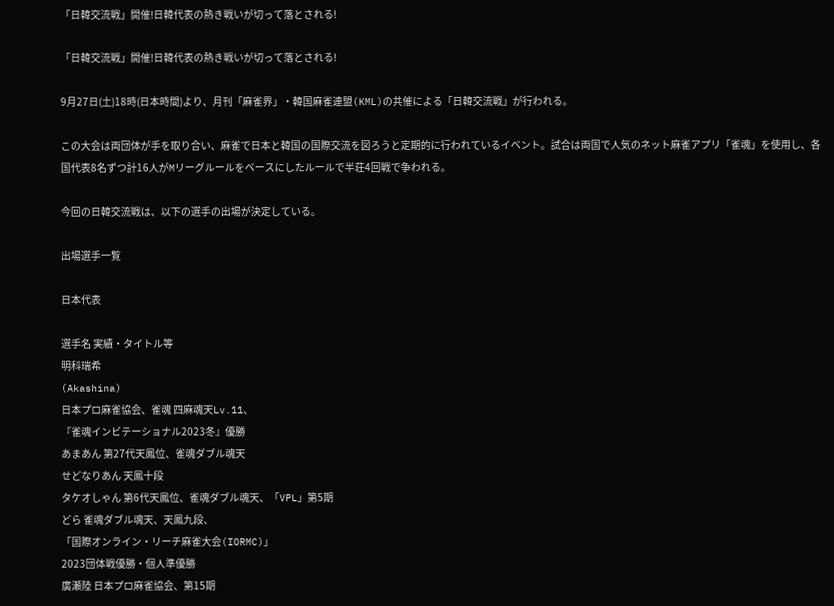「日韓交流戦」開催!日韓代表の熱き戦いが切って落とされる!

「日韓交流戦」開催!日韓代表の熱き戦いが切って落とされる!

9月27日(土)18時(日本時間)より、月刊「麻雀界」・韓国麻雀連盟(KML)の共催による「日韓交流戦」が行われる。

この大会は両団体が手を取り合い、麻雀で日本と韓国の国際交流を図ろうと定期的に行われているイベント。試合は両国で人気のネット麻雀アプリ「雀魂」を使用し、各国代表8名ずつ計16人がMリーグルールをベースにしたルールで半荘4回戦で争われる。

今回の日韓交流戦は、以下の選手の出場が決定している。

出場選手一覧

日本代表

選手名 実績・タイトル等
明科瑞希
(Akashina)
日本プロ麻雀協会、雀魂 四麻魂天Lv.11、
『雀魂インビテーショナル2023冬』優勝
あまあん 第27代天鳳位、雀魂ダブル魂天
せどなりあん 天鳳十段
タケオしゃん 第6代天鳳位、雀魂ダブル魂天、「VPL」第5期
どら 雀魂ダブル魂天、天鳳九段、
「国際オンライン・リーチ麻雀大会(IORMC)」
2023団体戦優勝・個人準優勝
廣瀬陸 日本プロ麻雀協会、第15期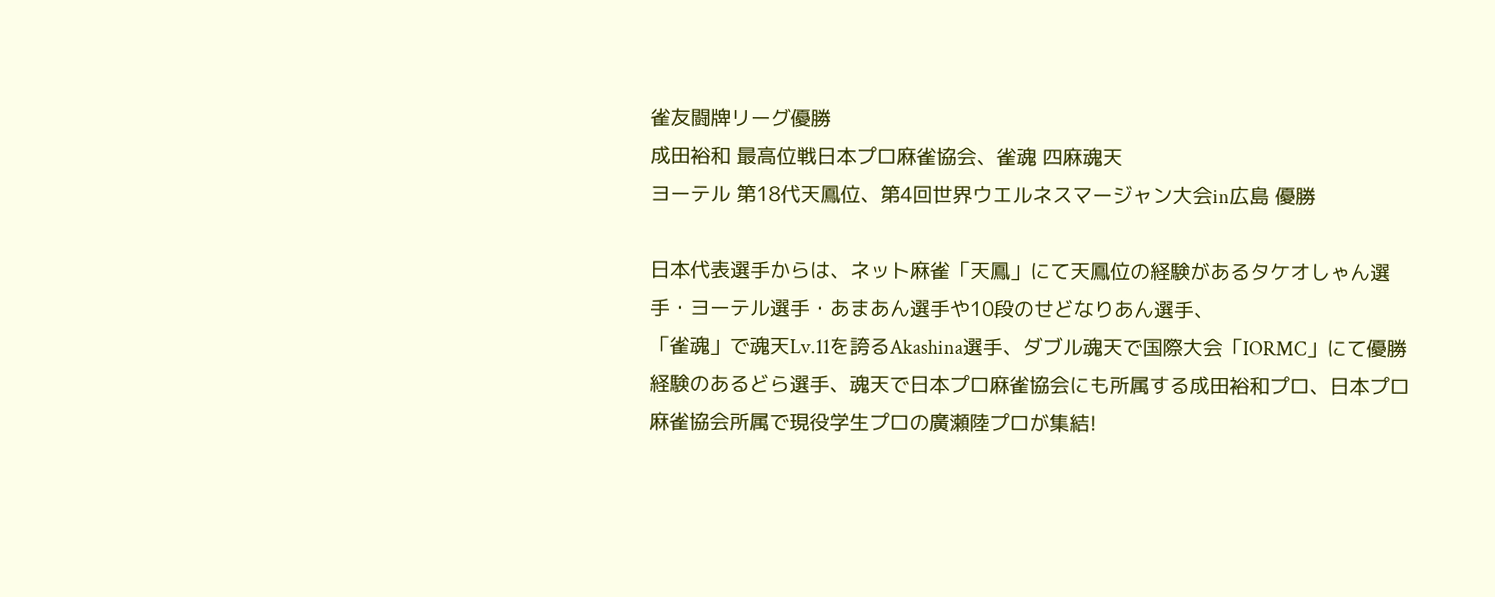雀友闘牌リーグ優勝
成田裕和 最高位戦日本プロ麻雀協会、雀魂 四麻魂天
ヨーテル 第18代天鳳位、第4回世界ウエルネスマージャン大会in広島 優勝

日本代表選手からは、ネット麻雀「天鳳」にて天鳳位の経験があるタケオしゃん選手・ヨーテル選手・あまあん選手や10段のせどなりあん選手、
「雀魂」で魂天Lv.11を誇るAkashina選手、ダブル魂天で国際大会「IORMC」にて優勝経験のあるどら選手、魂天で日本プロ麻雀協会にも所属する成田裕和プロ、日本プロ麻雀協会所属で現役学生プロの廣瀬陸プロが集結!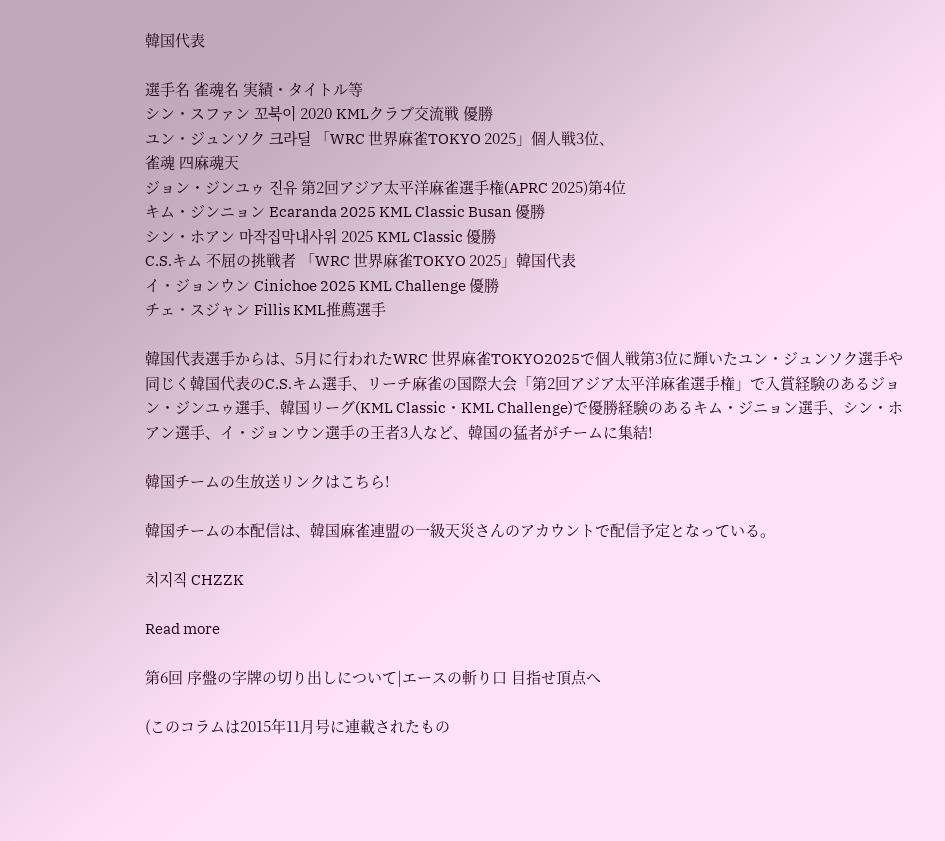韓国代表

選手名 雀魂名 実績・タイトル等
シン・スファン 꼬북이 2020 KMLクラブ交流戦 優勝
ユン・ジュンソク 크라딜 「WRC 世界麻雀TOKYO 2025」個人戦3位、
雀魂 四麻魂天
ジョン・ジンユゥ 진유 第2回アジア太平洋麻雀選手権(APRC 2025)第4位
キム・ジンニョン Ecaranda 2025 KML Classic Busan 優勝
シン・ホアン 마작집막내사위 2025 KML Classic 優勝
C.S.キム 不屈の挑戦者 「WRC 世界麻雀TOKYO 2025」韓国代表
イ・ジョンウン Cinichoe 2025 KML Challenge 優勝
チェ・スジャン Fillis KML推薦選手

韓国代表選手からは、5月に行われたWRC 世界麻雀TOKYO2025で個人戦第3位に輝いたユン・ジュンソク選手や同じく韓国代表のC.S.キム選手、リーチ麻雀の国際大会「第2回アジア太平洋麻雀選手権」で入賞経験のあるジョン・ジンユゥ選手、韓国リーグ(KML Classic・KML Challenge)で優勝経験のあるキム・ジニョン選手、シン・ホアン選手、イ・ジョンウン選手の王者3人など、韓国の猛者がチームに集結!

韓国チームの生放送リンクはこちら!

韓国チームの本配信は、韓国麻雀連盟の一級天災さんのアカウントで配信予定となっている。

치지직 CHZZK

Read more

第6回 序盤の字牌の切り出しについて|エースの斬り口 目指せ頂点へ

(このコラムは2015年11月号に連載されたもの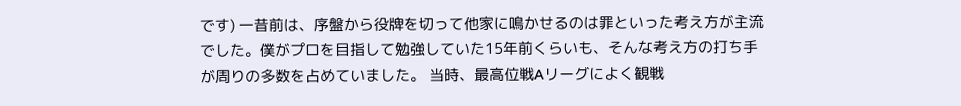です) 一昔前は、序盤から役牌を切って他家に鳴かせるのは罪といった考え方が主流でした。僕がプロを目指して勉強していた15年前くらいも、そんな考え方の打ち手が周りの多数を占めていました。 当時、最高位戦Aリーグによく観戦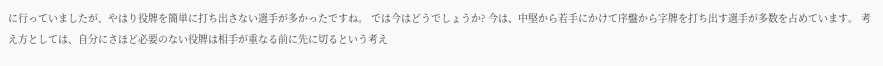に行っていましたが、やはり役牌を簡単に打ち出さない選手が多かったですね。 では今はどうでしょうか? 今は、中堅から若手にかけて序盤から字牌を打ち出す選手が多数を占めています。 考え方としては、自分にさほど必要のない役牌は相手が重なる前に先に切るという考え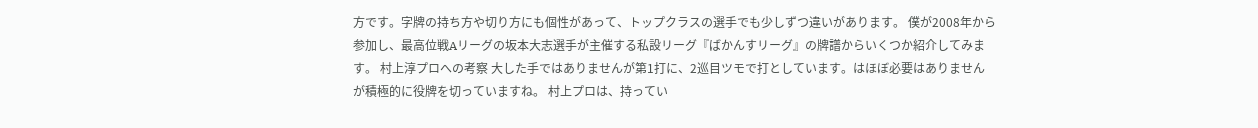方です。字牌の持ち方や切り方にも個性があって、トップクラスの選手でも少しずつ違いがあります。 僕が2008年から参加し、最高位戦Aリーグの坂本大志選手が主催する私設リーグ『ばかんすリーグ』の牌譜からいくつか紹介してみます。 村上淳プロへの考察 大した手ではありませんが第1打に、2巡目ツモで打としています。はほぼ必要はありませんが積極的に役牌を切っていますね。 村上プロは、持ってい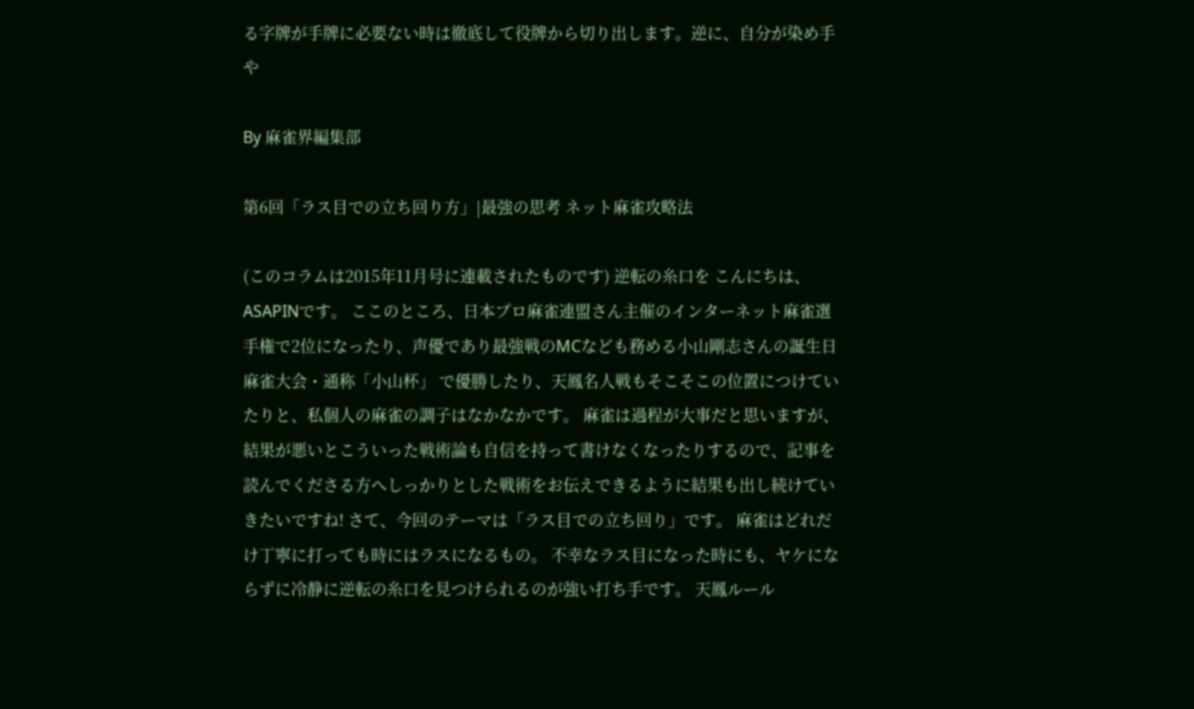る字牌が手牌に必要ない時は徹底して役牌から切り出します。逆に、自分が染め手や

By 麻雀界編集部

第6回「ラス目での立ち回り方」|最強の思考 ネット麻雀攻略法

(このコラムは2015年11月号に連載されたものです) 逆転の糸口を こんにちは、ASAPINです。 ここのところ、日本プロ麻雀連盟さん主催のインターネット麻雀選手権で2位になったり、声優であり最強戦のMCなども務める小山剛志さんの誕生日麻雀大会・通称「小山杯」 で優勝したり、天鳳名人戦もそこそこの位置につけていたりと、私個人の麻雀の調子はなかなかです。 麻雀は過程が大事だと思いますが、結果が悪いとこういった戦術論も自信を持って書けなくなったりするので、記事を読んでくださる方へしっかりとした戦術をお伝えできるように結果も出し続けていきたいですね! さて、今回のテーマは「ラス目での立ち回り」です。 麻雀はどれだけ丁寧に打っても時にはラスになるもの。 不幸なラス目になった時にも、ヤケにならずに冷静に逆転の糸口を見つけられるのが強い打ち手です。 天鳳ルール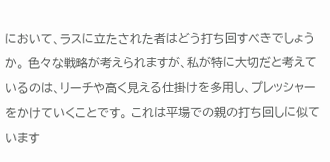において、ラスに立たされた者はどう打ち回すべきでしょうか。 色々な戦略が考えられますが、私が特に大切だと考えているのは、リーチや高く見える仕掛けを多用し、プレッシャーをかけていくことです。 これは平場での親の打ち回しに似ています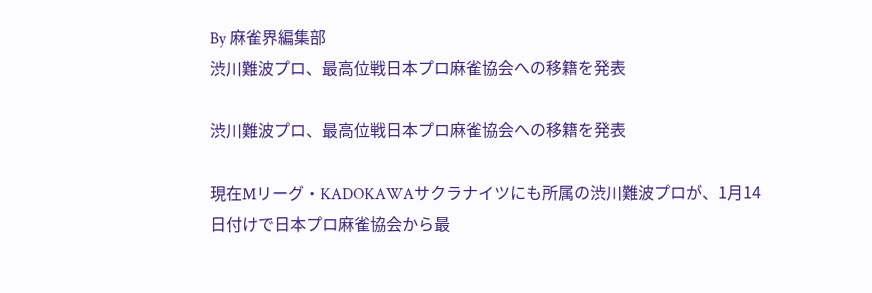By 麻雀界編集部
渋川難波プロ、最高位戦日本プロ麻雀協会への移籍を発表

渋川難波プロ、最高位戦日本プロ麻雀協会への移籍を発表

現在Mリーグ・KADOKAWAサクラナイツにも所属の渋川難波プロが、1月14日付けで日本プロ麻雀協会から最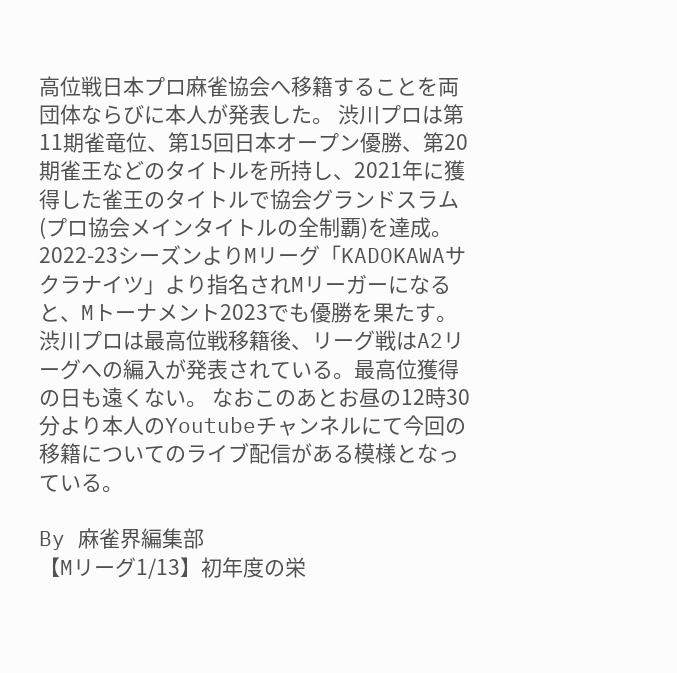高位戦日本プロ麻雀協会へ移籍することを両団体ならびに本人が発表した。 渋川プロは第11期雀竜位、第15回日本オープン優勝、第20期雀王などのタイトルを所持し、2021年に獲得した雀王のタイトルで協会グランドスラム(プロ協会メインタイトルの全制覇)を達成。2022-23シーズンよりMリーグ「KADOKAWAサクラナイツ」より指名されMリーガーになると、Mトーナメント2023でも優勝を果たす。 渋川プロは最高位戦移籍後、リーグ戦はA2リーグへの編入が発表されている。最高位獲得の日も遠くない。 なおこのあとお昼の12時30分より本人のYoutubeチャンネルにて今回の移籍についてのライブ配信がある模様となっている。

By 麻雀界編集部
【Mリーグ1/13】初年度の栄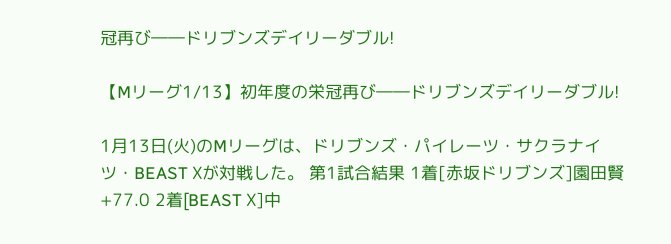冠再び――ドリブンズデイリーダブル!

【Mリーグ1/13】初年度の栄冠再び――ドリブンズデイリーダブル!

1月13日(火)のMリーグは、ドリブンズ・パイレーツ・サクラナイツ・BEAST Ⅹが対戦した。 第1試合結果 1着[赤坂ドリブンズ]園田賢 +77.0 2着[BEAST Ⅹ]中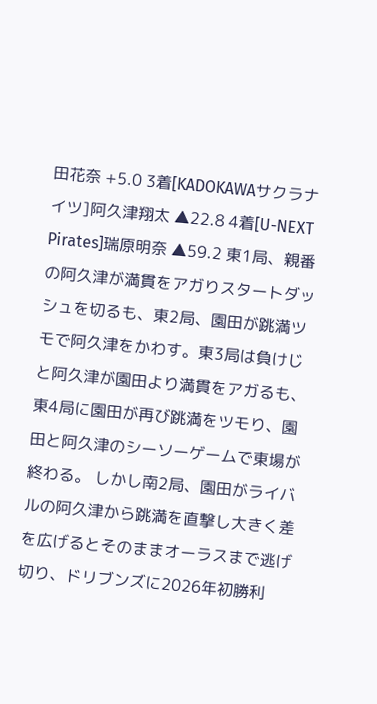田花奈 +5.0 3着[KADOKAWAサクラナイツ]阿久津翔太 ▲22.8 4着[U-NEXT Pirates]瑞原明奈 ▲59.2 東1局、親番の阿久津が満貫をアガりスタートダッシュを切るも、東2局、園田が跳満ツモで阿久津をかわす。東3局は負けじと阿久津が園田より満貫をアガるも、東4局に園田が再び跳満をツモり、園田と阿久津のシーソーゲームで東場が終わる。 しかし南2局、園田がライバルの阿久津から跳満を直撃し大きく差を広げるとそのままオーラスまで逃げ切り、ドリブンズに2026年初勝利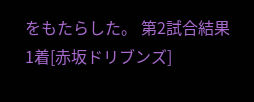をもたらした。 第2試合結果 1着[赤坂ドリブンズ]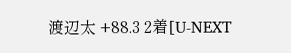渡辺太 +88.3 2着[U-NEXT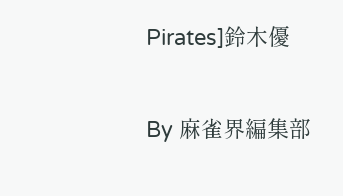Pirates]鈴木優

By 麻雀界編集部